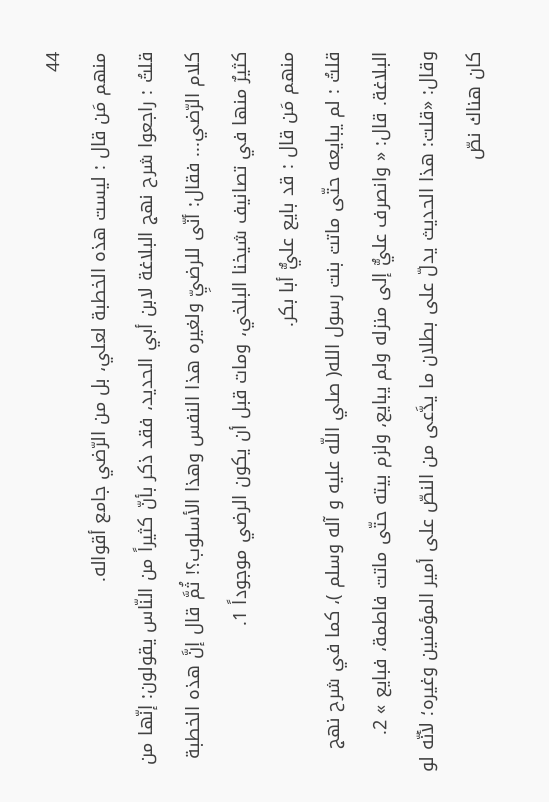44
منهم مَن قال : ليست هذه الخطبة لعلي، بل من الرّضي جامع أقواله.
قلتُ : راجعوا شرح نهج البلاغة لابن أبي الحديد، فقد ذكر بأنّ كثيراً من النّاس يقولون: إنّها من كلام الرّضي... فقال: أنّى للرضيِّ ولغيره هذا النفس وهذا الأسلوب؟! ثُمَّ قال إنَّ هذه الخطبة كثيرٌ منها في تصانيف شيخنا البلخي، ومات قبل أن يكون الرضي موجوداً 1.
منهم مَن قال : قد بايع عليٌّ أبا بكر.
قلتُ : لم يبايعه حتّى ماتت بنت رسول الله( صلي اللّه عليه و آله وسلم )، كما في شرح نهج البلاغة. قال: « وانصرف عليٌّ إلى منزله ولم يبايع، ولزم بيته حتّى ماتت فاطمة، فبايع » 2. وقال: «قلت: هذا الحديث يدلّ على بطلان ما يدَّعى من النصّ على أمير المؤمنين وغيره؛ لأنّه لو كان هناك نصّ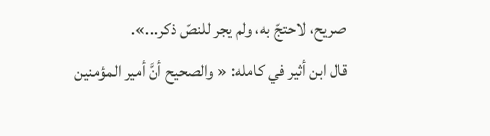صريح، لاحتجّ به، ولم يجر للنصّ ذكر...».
قال ابن أثير في كامله: « والصحيح أنَّ أمير المؤمنين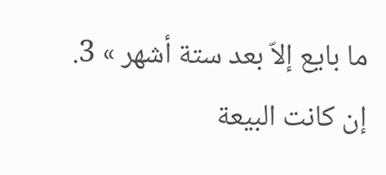ما بايع إلاّ بعد ستة أشهر » 3.
إن كانت البيعة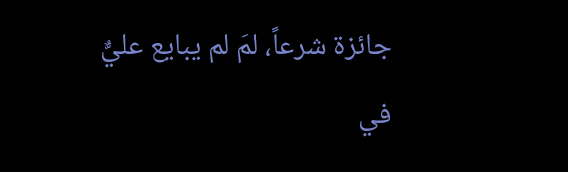جائزة شرعاً، لمَ لم يبايع عليٌّ في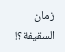زمان السقيفة؟!